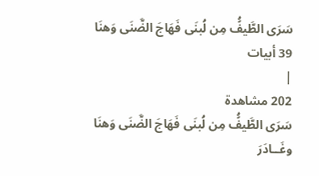سَرَى الطَّيفًُ مِن لُبنَى فَهَاجَ الضَّنَى وَهنَا
39 أبيات
|
202 مشاهدة
سَرَى الطَّيفًُ مِن لُبنَى فَهَاجَ الضَّنَى وَهنَا
وغَــادَرَ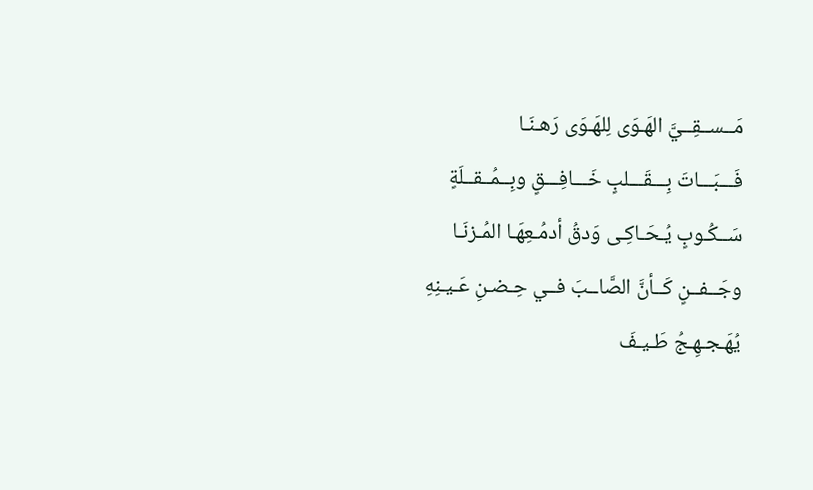مَــســقِــيَّ الهَـوَى لِلهَـوَى رَهـنَـا
فَـــبَـــاتَ بِـــقَـــلبٍ خَـــافِـــقٍ وبِــمُــقــلَةٍ
سَــكُـوبٍ يُـحَـاكِـى وَدقُ أدمُـعِهَـا المُـزنَـا
وجَــفــنٍ كَــأنَّ الصَّاــبَ فــي حِـضـنِ عَـيـنِهِ
يُهَـجـهِـجُ طَـيـفَ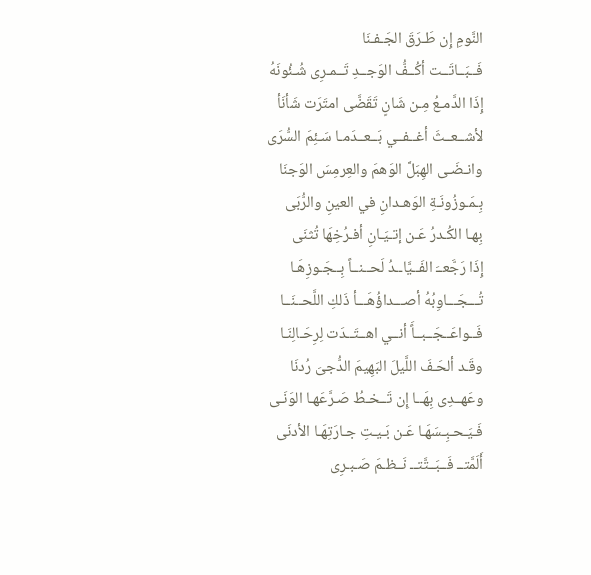النَّومِ إِن طَـرَقَ الجَـفـنَا
فَــبَــاتَــت أكُــفُّ الوَجــدِ تَــمـرِى شُـئُونَهُ
إِذَا الدَّمـعُ مِـن شَانٍ تَقَضَّى امتَرَت شَأنَأ
لأشــعــثَ أغــفــي بَــعــدَمـا سَـئِمَ السُّرَى
وانـضَـى الهِبَلَّ الوَهمَ والعِرمِسَ الوَجنَا
بِـمَـوزُونَـةِ الوَهـدانِ في العينِ والرُّبَى
بِهـا الكُـدرُ عَـن إتـيَـانِ أفـرُخِهَا تُثنَى
إِذَا رَجَّعــَ الفَــيَّاــدُ لَحــنــاً بِــجَـوزِهَـا
تُـــجَـــاوِبُهُ أصـــداؤُهَـــأ ذَلكِ اللَّحــنَــا
فَــواعَــجَــبــاًَ أنــي اهــتَــدَت لِرِحَـالِنَـا
وقَـد ألحَـفَ اللَّيلَ البَهِيمَ الدُّجىَ رُدنَا
وعَهــدِى بِهَــا إِن تَــخـطُ صَـرَّعَهـا الوَنَـى
فَـيَـحـبِـسَهَـا عَـن بَـيـتِ جـارَتِهَـا الأدنَى
أَلَمَّتــ فَــبَــتَّتــ نَــظـمَ صَـبـرِى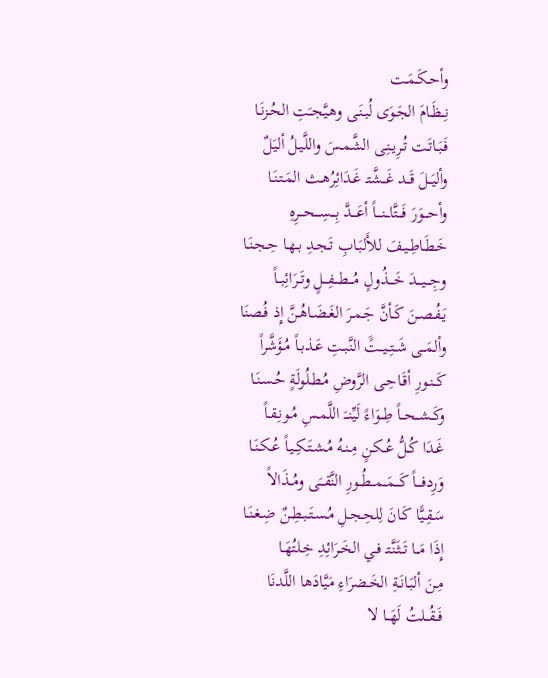وأحـكَـمَـت
نِــظَـامَ الجَـوَى لُبـنَـى وهـيَّجـَتِ الحُـزنَـا
فَـبَـاتَـت تُـرِيـنِـى الشَّمـسَ واللَّيـلُ أليَلٌ
وأليَــلَ قَــد غَــشَّتـ غَـدَائِرُهـث المَـتـنَـا
وأحـــوَرَ فَـــتَّاـــنـــاً أعَـــدَّ بِـــسِـــحـــرِهِ
خَـطَـاطِـيـفَ للأَلبَـابِ تَـجـدِ بـهـا حِـجـنَـا
وجِـــيـــدَ خَـــذُولٍ مُـــطـــفِـــلٍ وتَــرَائِبــاً
يَـفُـصـنَ كَـأنَّ جَـمـرَ الغَـضَـاهُـنَّ إِذ فُـصنَا
وألمَــى شَــتِــيــتًَ النَّبـتِ عَـذبـاً مُـؤَشَّراً
كَــنـورِ أقَـاحِـى الرَّوضِ مُـطـلُولَةٍ حُـسـنَـا
وكَــشــحــاً طِــوَاءً لَيِّنــَ اللَّمـسِ مُـونِـقـاً
غَـدَا كُـلُّ عُـكـنٍ مِـنـهُ مُـشـتَـكِـيـاً عُـكـنَـا
وَرِدفـــاً كَـــمَــمــطُــورِ النَّقــَى ومُــذَالاً
سَـقِـيًّا كَـانَ لِلحِـجـلِ مُـسـتَـبـطِـنٌ ضِـغـنَـا
إِذَا مَــا تَــثَـنَّتـ فـي الخَـرَائِدِ خِـلتُهَـا
مِـنَ ألبَـانَـةِ الخَـضرَاءِ مَيَّادَها اللَّدنَا
فَــقُــلتُ لَهَــا لا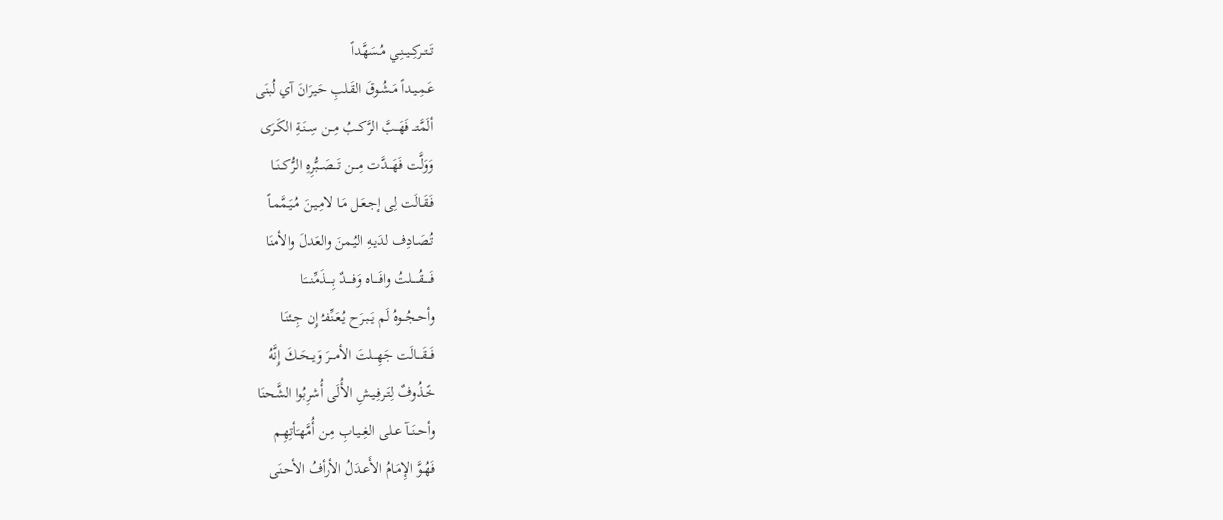تَــتــركِــيــنِـي مُـسَهَّداً
عَـمِـيـداً مَـشُـوقَ القَـلبِ حَيرَانَ آي لُبنَى
ألَمَّتــ فَهَــبَّ الرَّكــبُ مِــن سِــنَـةِ الكَـرَى
وَوَلَّت فَهَـــدَّت مِـــن تَـــصَـــبُّرِهِ الرُّكــنَــا
فَـقَـالَت لِى إجـعَـل مَـا لامِـيـنَ مُـيَـمَّمـاً
تُـصَـادِف لدَيـهِ اليُـمنَ والعَدلَ والأمنَا
فَـــــقُـــــلتُ وافَــــاه وَفــــدٌ بِــــذَمِّنــــَا
وأحــجُــوهُ لَم يَــبـرَح يُـعَـنِّفـُ إِن جِـئنَـا
فَـــقَـــالَت جَهِـــلتَ الأمـــرَ وَيــحَــكَ إِنَّهُ
خًـذُوفٌ لِتَـرفِـيـشِ الأُلَى أُشرِبُوا الشَّحنَا
وأحــنَــآ عــلى الغِــيـابِ مِـن أُمَّهـَأتِهِـم
فَهُـوَّ الإِمَـامُ الأَعـدَلُ الأرأفُ الأحـنَى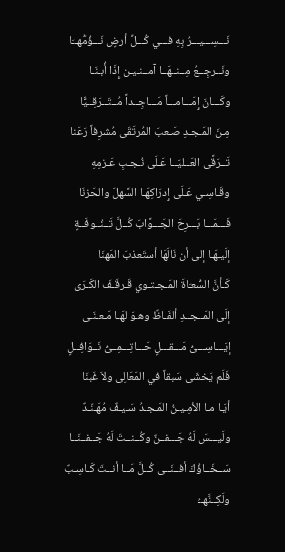نَـــسِـــيـــرُ بِهِ فـــي كُـــلِّ أرضٍ نَـــؤُمُّهــَا
ونَــرجِــعُ مِــنــهَــا آمــنـيـن إِذَا أُبـنَـا
وكَـــانَ إِمَـــامـــاً مَـــاجِــداً مُــتَــرَقِــيًّا
مِـنَ المَـجـدِ صَـعبَ المُرتَقَى مُشرِفاً رَعَنا
تَــرَقَّى العَــليَــا عَـلَى نُـجـبِ عَـزمِهِ
وقَـاسِـي عَـلَى إِدرَاكِهَـا السَّهلَ والحَزنَا
فَـــمَـــا بَـــرِحَ الجَـــوَّابَ كُــلَّ تَــنُــوفَــةٍ
إلَيـهَـا إلى أن نَالَهَا أستَعذبَ المَهنَا
كَـأنَّ السُّعـَاةَ المَـجـتـوي قَـرقَـفَ الكَـرَى
إلَى المَــجــدِ ألفَـاظٌ وهـوَ لهَـا مَـعـنَـى
إيَـــاسِـــىُّ مَـــقـــلٍ حَـــاتِـــمِــىُّ نَــوَافِــلٍ
فَلَم يَخشَى سَبقاً في المَعَالِى ولاَ غَبنَا
أيَـا مـا الأمِـيـنُ المَـجـدُ سَـيـفٌ مُهَـنّـدٌ
ولَيـــسَ لَهُ جَـــفــنٌ وكُــنــتَ لَهُ جَــفــنَــا
سَــخَــاؤُكَ أفــنَــى كُــلَّ مَــا أنــتَ كَـاسِـبٌ
ولَكِــنَّهــُ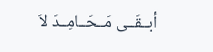أبــقَــى مَــحَــامِــدَ لاَ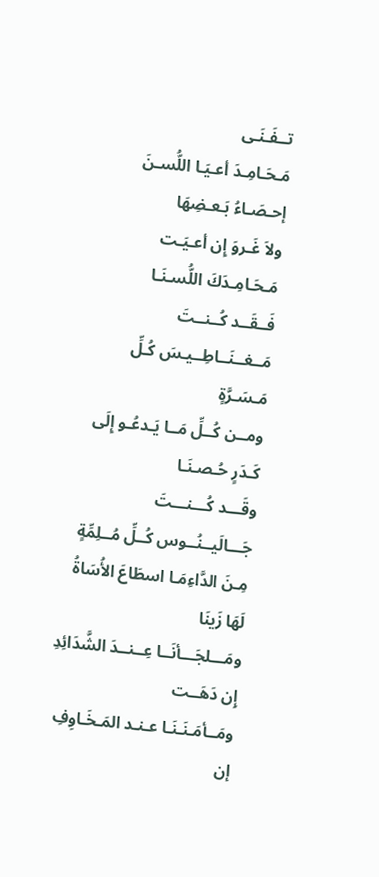تــفَـنَـى
مَـحَـامِـدَ أعـيَـا اللُّسـنَ إحـصَـاءُ بَـعـضِهَا
ولاَ غَـروَ إِن أعـيَـت مَـحَـامِـدَكَ اللُّسـنَـا
فَــقَــد كُــنــتَ مَــغــنَــاطِــيـسَ كُـلِّ مَـسَـرَّةٍ
ومــن كُــلِّ مَــا يَـدعُـو إِلَى كَـدَرٍ حُـصـنَـا
وقَـــد كُـــنـــتَ جَـــالَيــنُــوس كُــلِّ مُــلِمِّةٍ
مِـنَ الدَّاءِمَـا اسطَاعَ الأُسَاةُ لَهَا زَينَا
ومَـــلجَـــأنَــا عِــنــدَ الشَّدَائِدِ إِن دَهَــت
ومَــأمَـنَـنَـا عـنـد المَـخَـاوِفِ إن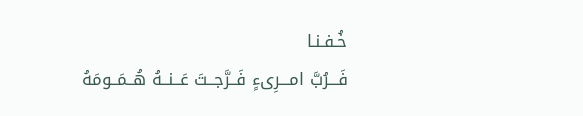خُـفـنـا
فَـــرُبَّ امـــرِىءٍ فَــرَّجــتَ عَــنــهُ هُــمَــومَهُ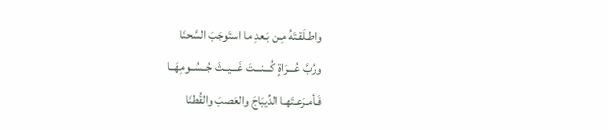واطـلَقـتَهُ مِـن بَـعدِ ما استَوجَبَ السَّحنَا
ورُبَّ عُـــرَاةٍ كُـــنـــتَ غَـــيــثَ جُــسُــومِهَــا
فَـأمـرَعـتَهـا الدِّيبَاجَ والعَصبَ والقُطنَا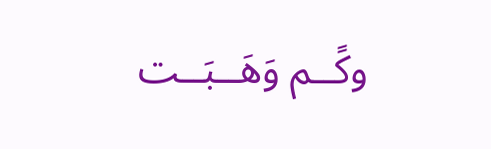وكًــم وَهَــبَــت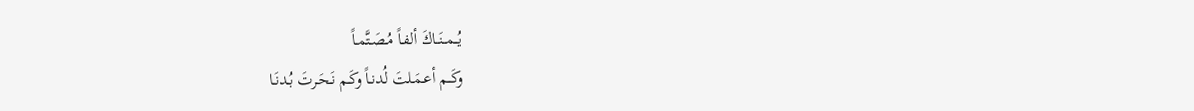يُــمــنَــاكَ ألفـاً مُـصَـتَّمـاً
وكَــم أعـمَـلتَ لُدنـاً وكَـم نَـحَـرتَ بُـدنَـا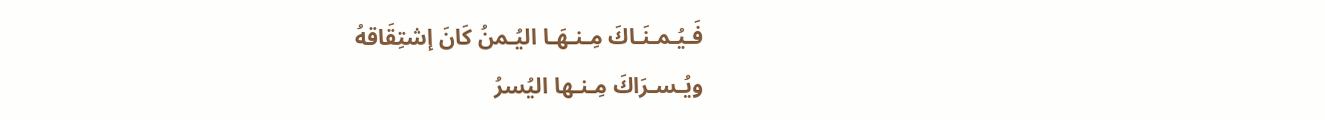فَـيُـمـنَـاكَ مِـنـهَـا اليُـمنُ كَانَ إشتِقَاقهُ
ويُـسـرَاكَ مِـنـها اليُسرُ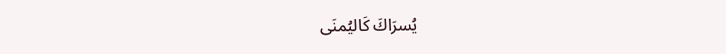يُسرَاكَ كَاليُمنَى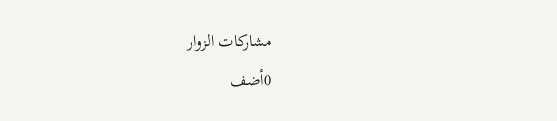مشاركات الزوار
0أضف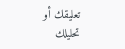تعليقك أو تحليلك